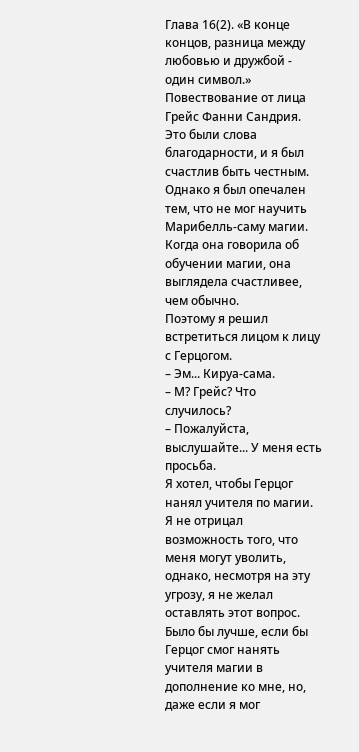Глава 16(2). «В конце концов, разница между любовью и дружбой - один символ.»
Повествование от лица Грейс Фанни Сандрия.
Это были слова благодарности, и я был счастлив быть честным.
Однако я был опечален тем, что не мог научить Марибелль-саму магии. Когда она говорила об обучении магии, она выглядела счастливее, чем обычно.
Поэтому я решил встретиться лицом к лицу с Герцогом.
– Эм... Кируа-сама.
– М? Грейс? Что случилось?
– Пожалуйста, выслушайте... У меня есть просьба.
Я хотел, чтобы Герцог нанял учителя по магии.
Я не отрицал возможность того, что меня могут уволить, однако, несмотря на эту угрозу, я не желал оставлять этот вопрос. Было бы лучше, если бы Герцог смог нанять учителя магии в дополнение ко мне, но, даже если я мог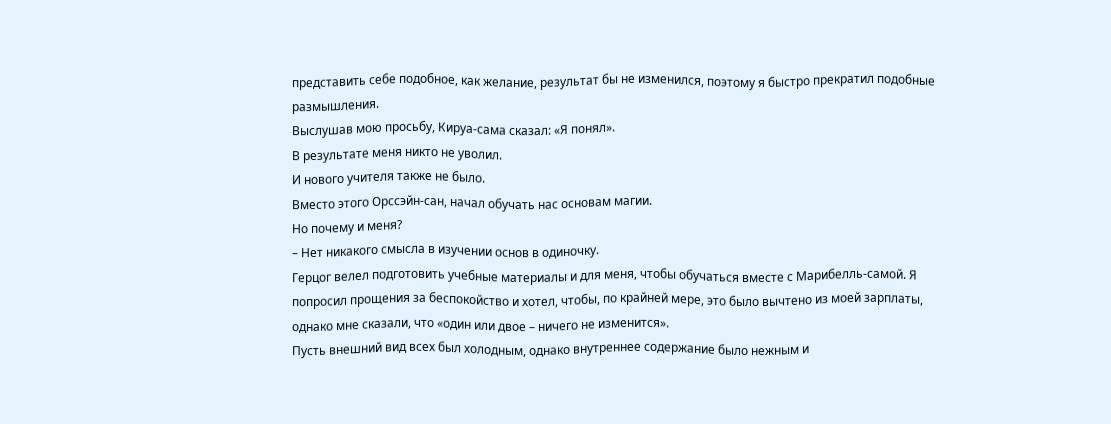представить себе подобное, как желание, результат бы не изменился, поэтому я быстро прекратил подобные размышления.
Выслушав мою просьбу, Кируа-сама сказал: «Я понял».
В результате меня никто не уволил.
И нового учителя также не было.
Вместо этого Орссэйн-сан, начал обучать нас основам магии.
Но почему и меня?
– Нет никакого смысла в изучении основ в одиночку.
Герцог велел подготовить учебные материалы и для меня, чтобы обучаться вместе с Марибелль-самой. Я попросил прощения за беспокойство и хотел, чтобы, по крайней мере, это было вычтено из моей зарплаты, однако мне сказали, что «один или двое – ничего не изменится».
Пусть внешний вид всех был холодным, однако внутреннее содержание было нежным и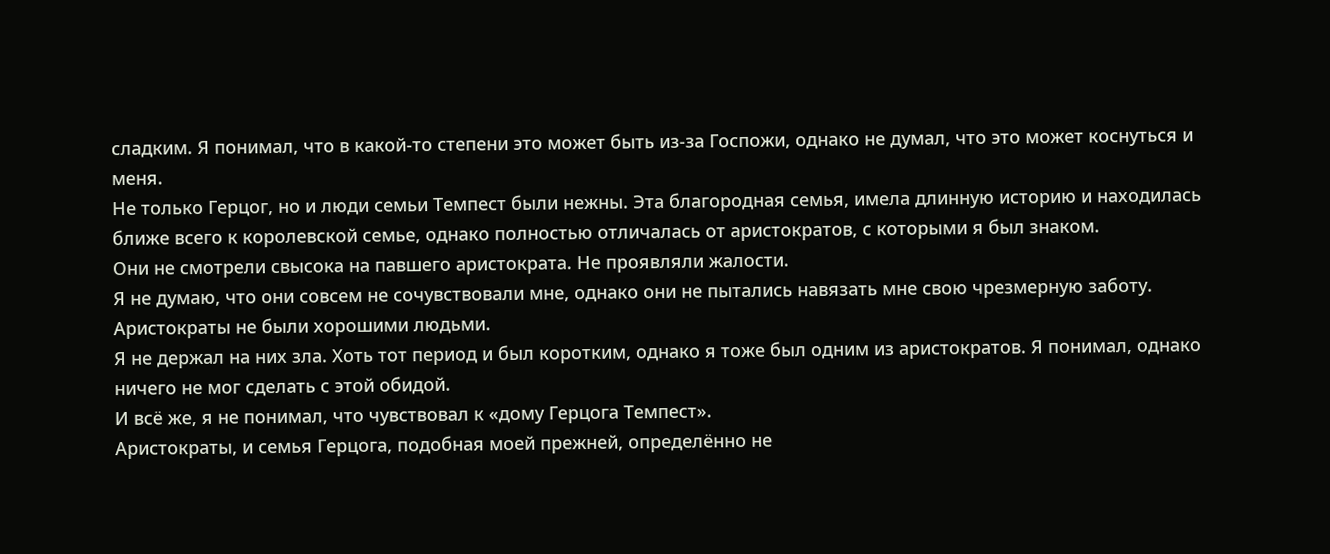сладким. Я понимал, что в какой-то степени это может быть из-за Госпожи, однако не думал, что это может коснуться и меня.
Не только Герцог, но и люди семьи Темпест были нежны. Эта благородная семья, имела длинную историю и находилась ближе всего к королевской семье, однако полностью отличалась от аристократов, с которыми я был знаком.
Они не смотрели свысока на павшего аристократа. Не проявляли жалости.
Я не думаю, что они совсем не сочувствовали мне, однако они не пытались навязать мне свою чрезмерную заботу.
Аристократы не были хорошими людьми.
Я не держал на них зла. Хоть тот период и был коротким, однако я тоже был одним из аристократов. Я понимал, однако ничего не мог сделать с этой обидой.
И всё же, я не понимал, что чувствовал к «дому Герцога Темпест».
Аристократы, и семья Герцога, подобная моей прежней, определённо не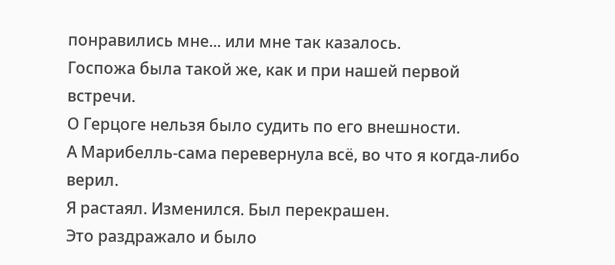понравились мне... или мне так казалось.
Госпожа была такой же, как и при нашей первой встречи.
О Герцоге нельзя было судить по его внешности.
А Марибелль-сама перевернула всё, во что я когда-либо верил.
Я растаял. Изменился. Был перекрашен.
Это раздражало и было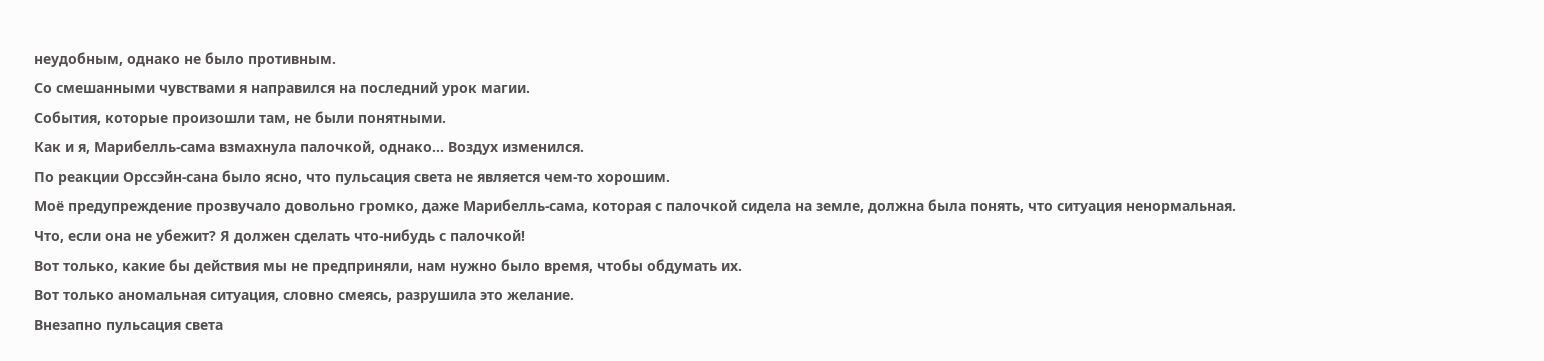неудобным, однако не было противным.
Со смешанными чувствами я направился на последний урок магии.
События, которые произошли там, не были понятными.
Как и я, Марибелль-сама взмахнула палочкой, однако... Воздух изменился.
По реакции Орссэйн-сана было ясно, что пульсация света не является чем-то хорошим.
Моё предупреждение прозвучало довольно громко, даже Марибелль-сама, которая с палочкой сидела на земле, должна была понять, что ситуация ненормальная.
Что, если она не убежит? Я должен сделать что-нибудь с палочкой!
Вот только, какие бы действия мы не предприняли, нам нужно было время, чтобы обдумать их.
Вот только аномальная ситуация, словно смеясь, разрушила это желание.
Внезапно пульсация света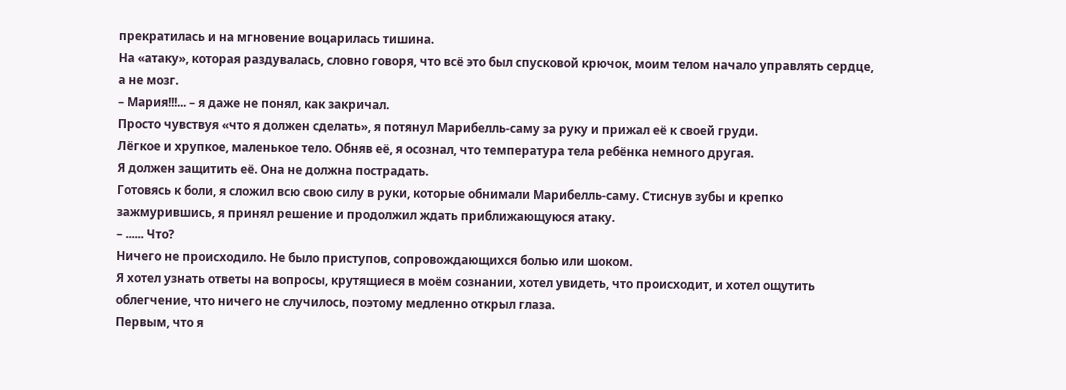прекратилась и на мгновение воцарилась тишина.
На «атаку», которая раздувалась, словно говоря, что всё это был спусковой крючок, моим телом начало управлять сердце, а не мозг.
– Мария!!!... – я даже не понял, как закричал.
Просто чувствуя «что я должен сделать», я потянул Марибелль-саму за руку и прижал её к своей груди.
Лёгкое и хрупкое, маленькое тело. Обняв её, я осознал, что температура тела ребёнка немного другая.
Я должен защитить её. Она не должна пострадать.
Готовясь к боли, я сложил всю свою силу в руки, которые обнимали Марибелль-саму. Стиснув зубы и крепко зажмурившись, я принял решение и продолжил ждать приближающуюся атаку.
– ...... Что?
Ничего не происходило. Не было приступов, сопровождающихся болью или шоком.
Я хотел узнать ответы на вопросы, крутящиеся в моём сознании, хотел увидеть, что происходит, и хотел ощутить облегчение, что ничего не случилось, поэтому медленно открыл глаза.
Первым, что я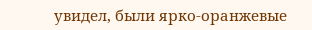увидел, были ярко-оранжевые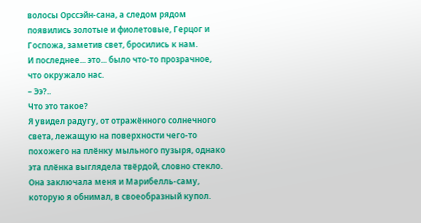волосы Орссэйн-сана, а следом рядом появились золотые и фиолетовые, Герцог и Госпожа, заметив свет, бросились к нам.
И последнее... это... было что-то прозрачное, что окружало нас.
– Ээ?..
Что это такое?
Я увидел радугу, от отражённого солнечного света, лежащую на поверхности чего-то похожего на плёнку мыльного пузыря, однако эта плёнка выглядела твёрдой, словно стекло. Она заключала меня и Марибелль-саму, которую я обнимал, в своеобразный купол.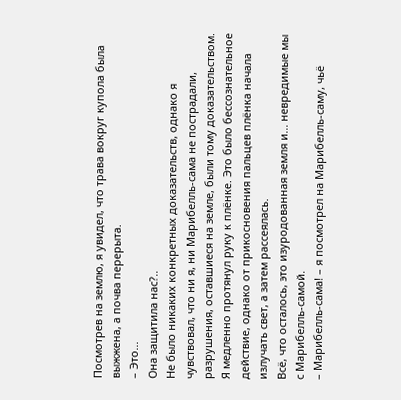Посмотрев на землю, я увидел, что трава вокруг купола была выжжена, а почва перерыта.
– Это...
Она защитила нас?..
Не было никаких конкретных доказательств, однако я чувствовал, что ни я, ни Марибелль-сама не пострадали, разрушения, оставшиеся на земле, были тому доказательством.
Я медленно протянул руку к плёнке. Это было бессознательное действие, однако от прикосновения пальцев плёнка начала излучать свет, а затем рассеялась.
Всё, что осталось, это изуродованная земля и... невредимые мы с Марибелль-самой.
– Марибелль-сама! – я посмотрел на Марибелль-саму, чьё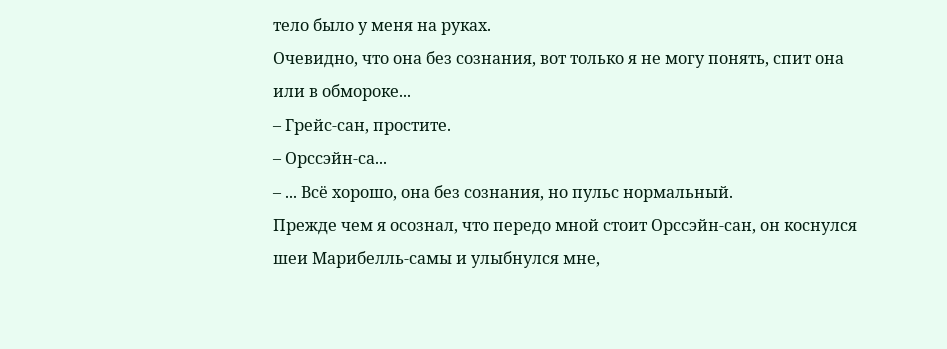тело было у меня на руках.
Очевидно, что она без сознания, вот только я не могу понять, спит она или в обмороке...
– Грейс-сан, простите.
– Орссэйн-са...
– ... Всё хорошо, она без сознания, но пульс нормальный.
Прежде чем я осознал, что передо мной стоит Орссэйн-сан, он коснулся шеи Марибелль-самы и улыбнулся мне,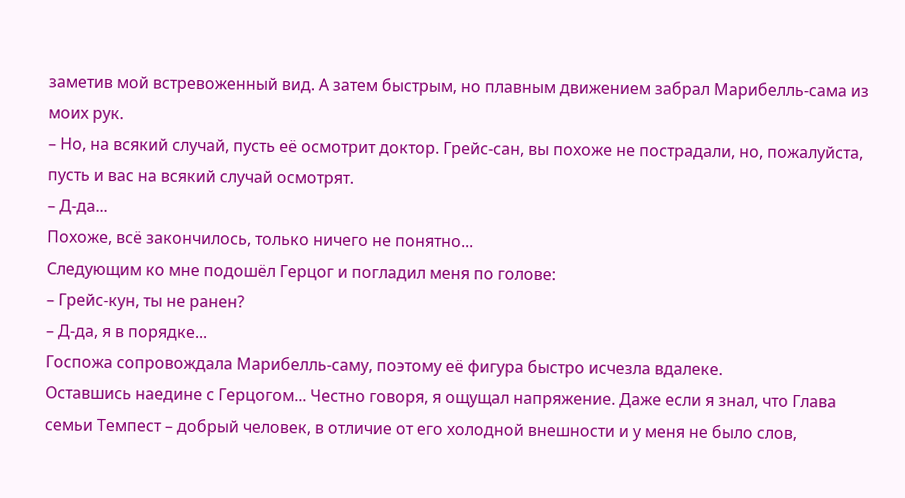заметив мой встревоженный вид. А затем быстрым, но плавным движением забрал Марибелль-сама из моих рук.
– Но, на всякий случай, пусть её осмотрит доктор. Грейс-сан, вы похоже не пострадали, но, пожалуйста, пусть и вас на всякий случай осмотрят.
– Д-да...
Похоже, всё закончилось, только ничего не понятно...
Следующим ко мне подошёл Герцог и погладил меня по голове:
– Грейс-кун, ты не ранен?
– Д-да, я в порядке...
Госпожа сопровождала Марибелль-саму, поэтому её фигура быстро исчезла вдалеке.
Оставшись наедине с Герцогом... Честно говоря, я ощущал напряжение. Даже если я знал, что Глава семьи Темпест – добрый человек, в отличие от его холодной внешности и у меня не было слов,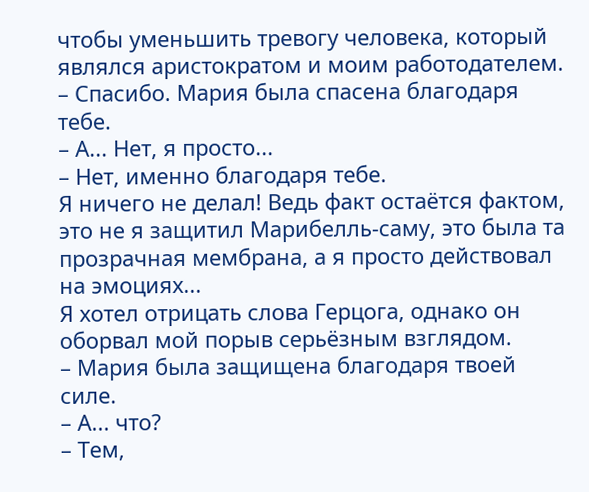чтобы уменьшить тревогу человека, который являлся аристократом и моим работодателем.
– Спасибо. Мария была спасена благодаря тебе.
– А... Нет, я просто...
– Нет, именно благодаря тебе.
Я ничего не делал! Ведь факт остаётся фактом, это не я защитил Марибелль-саму, это была та прозрачная мембрана, а я просто действовал на эмоциях...
Я хотел отрицать слова Герцога, однако он оборвал мой порыв серьёзным взглядом.
– Мария была защищена благодаря твоей силе.
– А... что?
– Тем,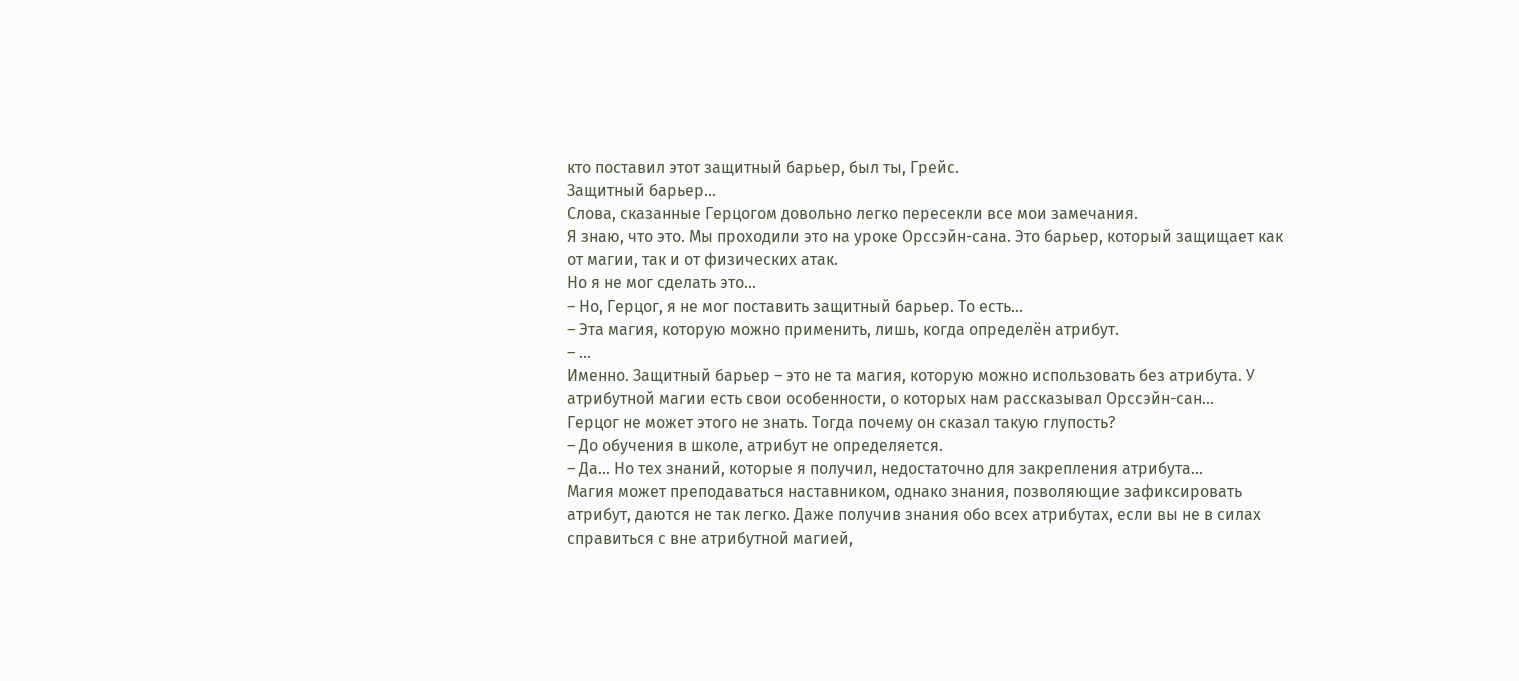кто поставил этот защитный барьер, был ты, Грейс.
Защитный барьер...
Слова, сказанные Герцогом довольно легко пересекли все мои замечания.
Я знаю, что это. Мы проходили это на уроке Орссэйн-сана. Это барьер, который защищает как от магии, так и от физических атак.
Но я не мог сделать это...
– Но, Герцог, я не мог поставить защитный барьер. То есть...
– Эта магия, которую можно применить, лишь, когда определён атрибут.
– ...
Именно. Защитный барьер – это не та магия, которую можно использовать без атрибута. У атрибутной магии есть свои особенности, о которых нам рассказывал Орссэйн-сан...
Герцог не может этого не знать. Тогда почему он сказал такую глупость?
– До обучения в школе, атрибут не определяется.
– Да... Но тех знаний, которые я получил, недостаточно для закрепления атрибута...
Магия может преподаваться наставником, однако знания, позволяющие зафиксировать атрибут, даются не так легко. Даже получив знания обо всех атрибутах, если вы не в силах справиться с вне атрибутной магией,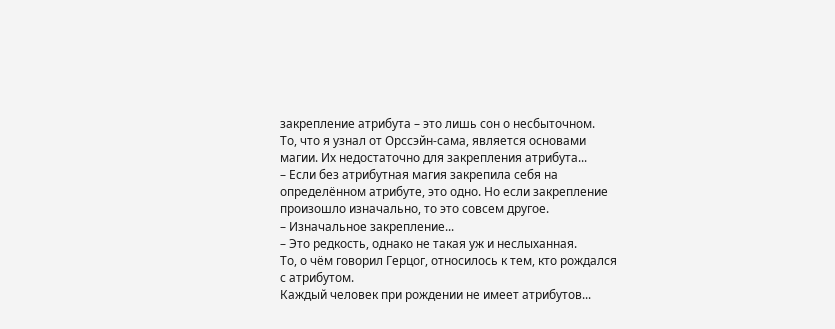закрепление атрибута – это лишь сон о несбыточном.
То, что я узнал от Орссэйн-сама, является основами магии. Их недостаточно для закрепления атрибута...
– Если без атрибутная магия закрепила себя на определённом атрибуте, это одно. Но если закрепление произошло изначально, то это совсем другое.
– Изначальное закрепление...
– Это редкость, однако не такая уж и неслыханная.
То, о чём говорил Герцог, относилось к тем, кто рождался с атрибутом.
Каждый человек при рождении не имеет атрибутов...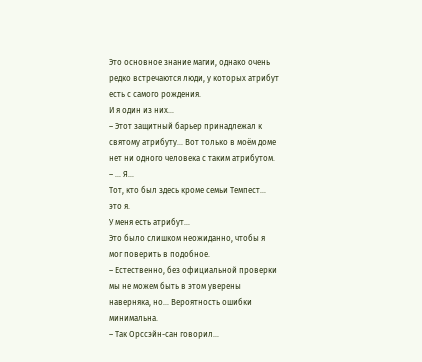Это основное знание магии, однако очень редко встречаются люди, у которых атрибут есть с самого рождения.
И я один из них...
– Этот защитный барьер принадлежал к святому атрибуту... Вот только в моём доме нет ни одного человека с таким атрибутом.
– ... Я...
Тот, кто был здесь кроме семьи Темпест... это я.
У меня есть атрибут...
Это было слишком неожиданно, чтобы я мог поверить в подобное.
– Естественно, без официальной проверки мы не можем быть в этом уверены наверняка, но... Вероятность ошибки минимальна.
– Так Орссэйн-сан говорил...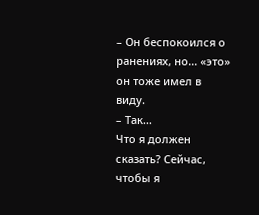– Он беспокоился о ранениях, но... «это» он тоже имел в виду.
– Так...
Что я должен сказать? Сейчас, чтобы я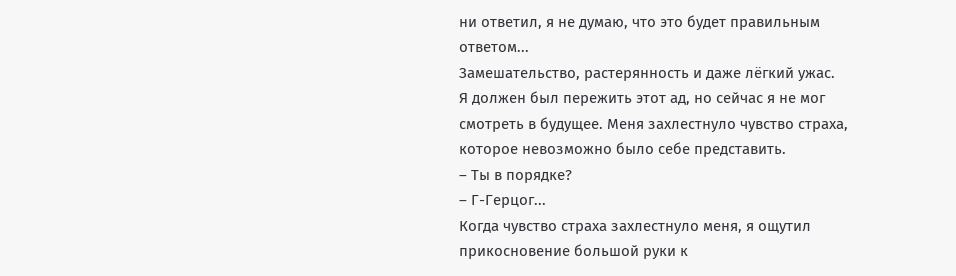ни ответил, я не думаю, что это будет правильным ответом...
Замешательство, растерянность и даже лёгкий ужас.
Я должен был пережить этот ад, но сейчас я не мог смотреть в будущее. Меня захлестнуло чувство страха, которое невозможно было себе представить.
– Ты в порядке?
– Г-Герцог...
Когда чувство страха захлестнуло меня, я ощутил прикосновение большой руки к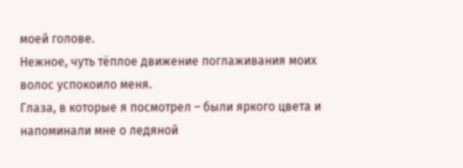моей голове.
Нежное, чуть тёплое движение поглаживания моих волос успокоило меня.
Глаза, в которые я посмотрел – были яркого цвета и напоминали мне о ледяной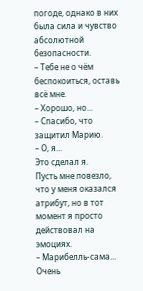погоде, однако в них была сила и чувство абсолютной безопасности.
– Тебе не о чём беспокоиться, оставь всё мне.
– Хорошо, но...
– Спасибо, что защитил Марию.
– О, я...
Это сделал я.
Пусть мне повезло, что у меня оказался атрибут, но в тот момент я просто действовал на эмоциях.
– Марибелль-сама... Очень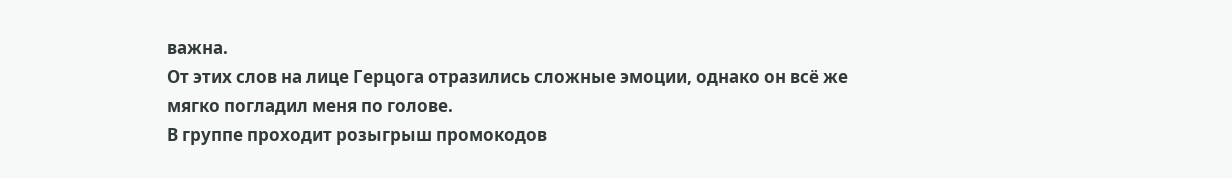важна.
От этих слов на лице Герцога отразились сложные эмоции, однако он всё же мягко погладил меня по голове.
В группе проходит розыгрыш промокодов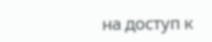на доступ к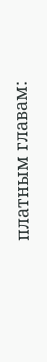платным главам: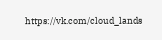https://vk.com/cloud_lands